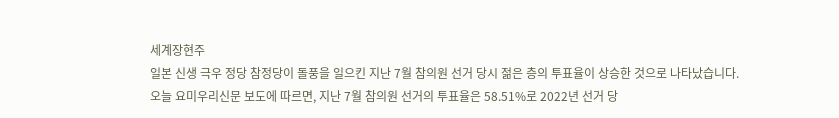세계장현주
일본 신생 극우 정당 참정당이 돌풍을 일으킨 지난 7월 참의원 선거 당시 젊은 층의 투표율이 상승한 것으로 나타났습니다.
오늘 요미우리신문 보도에 따르면, 지난 7월 참의원 선거의 투표율은 58.51%로 2022년 선거 당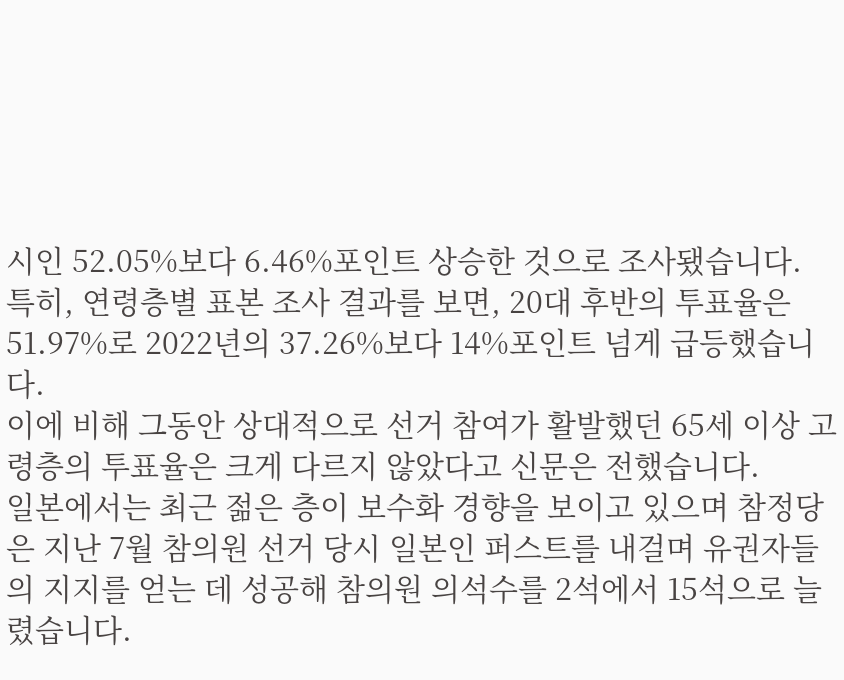시인 52.05%보다 6.46%포인트 상승한 것으로 조사됐습니다.
특히, 연령층별 표본 조사 결과를 보면, 20대 후반의 투표율은 51.97%로 2022년의 37.26%보다 14%포인트 넘게 급등했습니다.
이에 비해 그동안 상대적으로 선거 참여가 활발했던 65세 이상 고령층의 투표율은 크게 다르지 않았다고 신문은 전했습니다.
일본에서는 최근 젊은 층이 보수화 경향을 보이고 있으며 참정당은 지난 7월 참의원 선거 당시 일본인 퍼스트를 내걸며 유권자들의 지지를 얻는 데 성공해 참의원 의석수를 2석에서 15석으로 늘렸습니다.